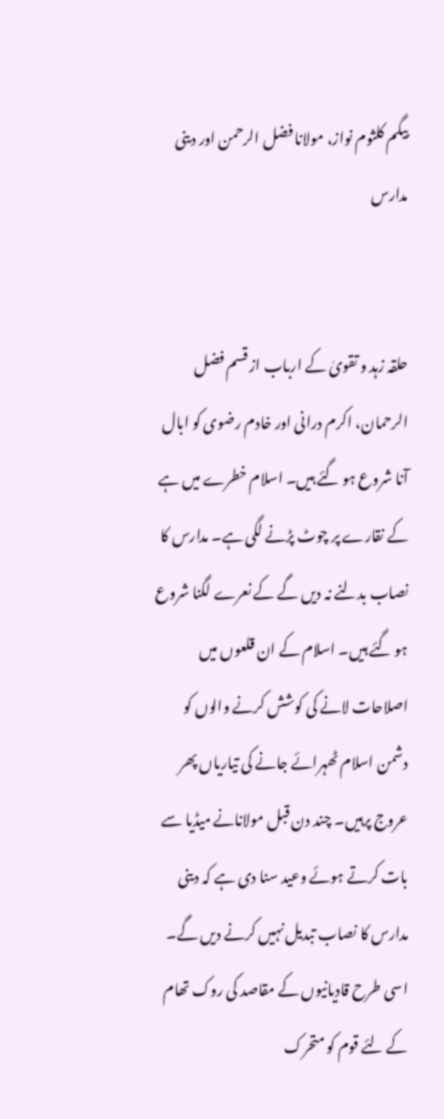بیگم کلثوم نواز، مولانا فضل الرحمن اور دینی مدارس


حلقہ زہد و تقویٰ کے ارباب از قسم فضل الرحمان، اکرم درانی اور خادم رضوی کو ابال آنا شروع ہو گئے ہیں۔ اسلام خطرے میں ہے کے نقارے پر چوٹ پڑنے لگی ہے۔ مدارس کا نصاب بدلنے نہ دیں گے کے نعرے لگنا شروع ہو گئے ہیں۔ اسلام کے ان قلعوں میں اصلاحات لانے کی کوشش کرنے والوں کو دشمن اسلام ٹھہرائے جانے کی تیاریاں پھر عروج پرہیں۔ چند دن قبل مولانانے میڈیا سے بات کرتے ہوئے وعید سنا دی ہے کہ دینی مدارس کا نصاب تبدیل نہیں کرنے دیں گے۔ اسی طرح قادیانیوں کے مقاصد کی روک تھام کے لئے قوم کو متحرک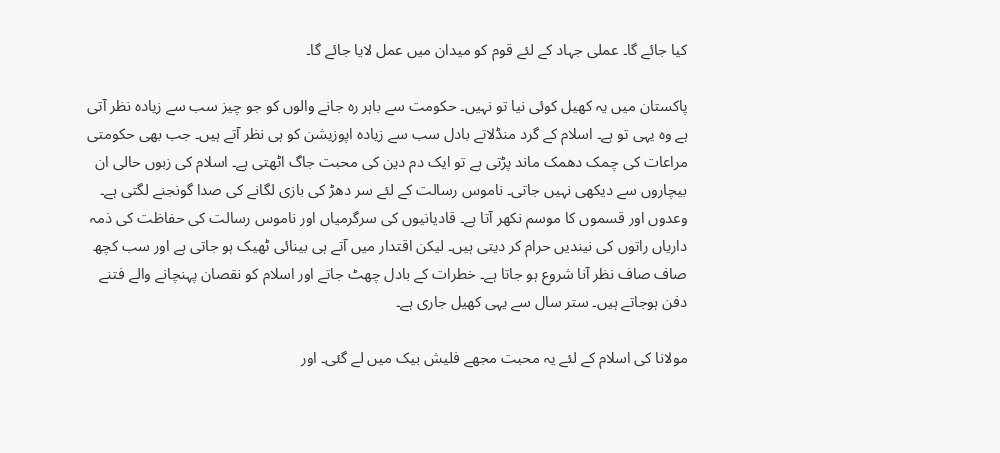کیا جائے گا۔ عملی جہاد کے لئے قوم کو میدان میں عمل لایا جائے گا۔

پاکستان میں یہ کھیل کوئی نیا تو نہیں۔ حکومت سے باہر رہ جانے والوں کو جو چیز سب سے زیادہ نظر آتی ہے وہ یہی تو ہے۔ اسلام کے گرد منڈلاتے بادل سب سے زیادہ اپوزیشن کو ہی نظر آتے ہیں۔ جب بھی حکومتی مراعات کی چمک دھمک ماند پڑتی ہے تو ایک دم دین کی محبت جاگ اٹھتی ہے۔ اسلام کی زبوں حالی ان بیچاروں سے دیکھی نہیں جاتی۔ ناموس رسالت کے لئے سر دھڑ کی بازی لگانے کی صدا گونجنے لگتی ہے۔ وعدوں اور قسموں کا موسم نکھر آتا ہے۔ قادیانیوں کی سرگرمیاں اور ناموس رسالت کی حفاظت کی ذمہ داریاں راتوں کی نیندیں حرام کر دیتی ہیں۔ لیکن اقتدار میں آتے ہی بینائی ٹھیک ہو جاتی ہے اور سب کچھ صاف صاف نظر آنا شروع ہو جاتا ہے۔ خطرات کے بادل چھٹ جاتے اور اسلام کو نقصان پہنچانے والے فتنے دفن ہوجاتے ہیں۔ ستر سال سے یہی کھیل جاری ہے۔

مولانا کی اسلام کے لئے یہ محبت مجھے فلیش بیک میں لے گئی۔ اور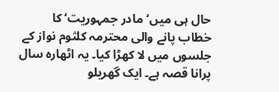حال ہی میں‘مادر جمہوریت‘ کا خطاب پانے والی محترمہ کلثوم نواز کے جلسوں میں لا کھڑا کیا۔ یہ اٹھارہ سال پرانا قصہ ہے۔ ایک گھریلو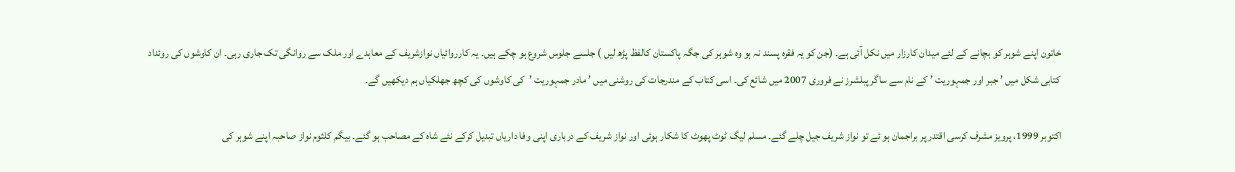خاتون اپنے شوہر کو بچانے کے لئے میدان کارزار میں نکل آئی ہے۔ (جن کو یہ فقرہ پسند نہ ہو وہ شوہر کی جگہ پاکستان کالفظ پڑھ لیں ) جلسے جلوس شروع ہو چکے ہیں۔ یہ کارروائیاں نوازشریف کے معاہدے اور ملک سے روانگی تک جاری رہی۔ ان کاوشوں کی روئداد کتابی شکل میں ’ جبر اور جمہوریت ’ کے نام سے ساگر پبلشرز نے فروری 2007 میں شائع کی۔ اسی کتاب کے مندرجات کی روشنی میں ’ مادر جمہوریت ’کی کاوشوں کی کچھ جھلکیاں ہم دیکھیں گے۔

اکتوبر 1999، پرویز مشرف کرسی اقتدر پر براجمان ہو ئے تو نواز شریف جیل چلے گئے۔ مسلم لیگ ٹوٹ پھوٹ کا شکار ہوئی اور نواز شریف کے درباری اپنی وفا داریاں تبدیل کرکے نئے شاہ کے مصاحب ہو گئے۔ بیگم کلثوم نواز صاحبہ اپنے شوہر کی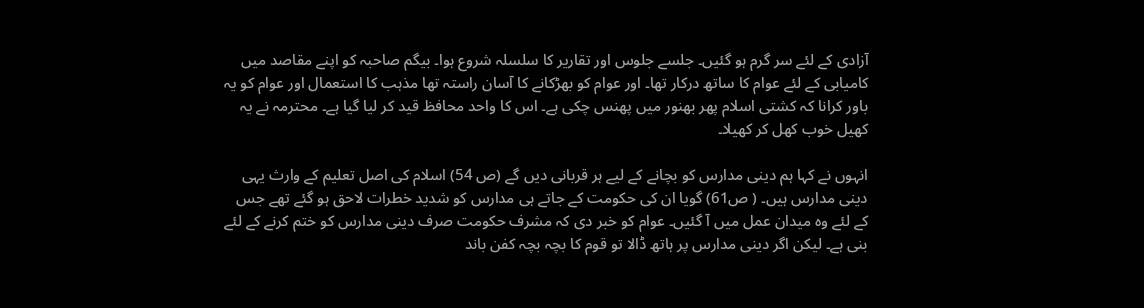آزادی کے لئے سر گرم ہو گئیں۔ جلسے جلوس اور تقاریر کا سلسلہ شروع ہوا۔ بیگم صاحبہ کو اپنے مقاصد میں کامیابی کے لئے عوام کا ساتھ درکار تھا۔ اور عوام کو بھڑکانے کا آسان راستہ تھا مذہب کا استعمال اور عوام کو یہ باور کرانا کہ کشتی اسلام پھر بھنور میں پھنس چکی ہے۔ اس کا واحد محافظ قید کر لیا گیا ہے۔ محترمہ نے یہ کھیل خوب کھل کر کھیلا۔

انہوں نے کہا ہم دینی مدارس کو بچانے کے لیے ہر قربانی دیں گے (ص 54) اسلام کی اصل تعلیم کے وارث یہی دینی مدارس ہیں۔ ( ص61) گویا ان کی حکومت کے جاتے ہی مدارس کو شدید خطرات لاحق ہو گئے تھے جس کے لئے وہ میدان عمل میں آ گئیں۔ عوام کو خبر دی کہ مشرف حکومت صرف دینی مدارس کو ختم کرنے کے لئے بنی ہے۔ لیکن اگر دینی مدارس پر ہاتھ ڈالا تو قوم کا بچہ بچہ کفن باند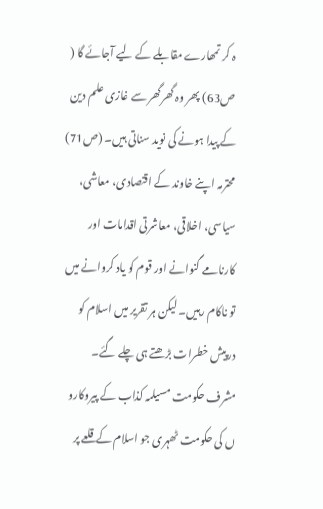ہ کر تمھارے مقابلے کے لیے آجائے گا ( ص63) پھر وہ گھرگھر سے غازی علم دین کے پیدا ہونے کی نوید سناتی ہیں۔ (ص71) محترمہ اپنے خاوند کے اقتصادی، معاشی، سیاسی، اخلاقی، معاشرتی اقدامات اور کارنامے گنوانے اور قوم کو یاد کروانے میں تو ناکام رہیں۔ لیکن ہر تقریر میں اسلام کو درپیش خطرات بڑھتے ہی چلے گئے۔ مشرف حکومت مسیلمہ کذاب کے پیروکارو ں کی حکومت ٹھہری جو اسلام کے قلعے پر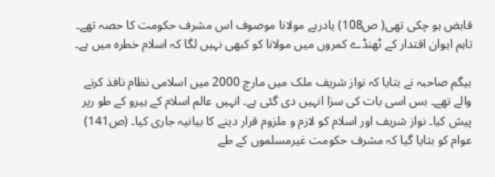قابض ہو چکی تھی( ص108) یادرہے مولانا موصوف اس مشرف حکومت کا حصہ تھے۔ تاہم ایوان اقتدار کے ٹھنڈے کمروں میں مولانا کو کبھی نہیں لگا کہ اسلام خطرہ میں ہے۔

بیگم صاحبہ نے بتایا کہ نواز شریف ملک میں مارچ 2000 میں اسلامی نظام نافذ کرنے والے تھے۔ بس اسی بات کی سزا انہیں دی گئی ہے۔ انہیں عالم اسلام کے ہیرو کے طو رپر پیش کیا۔ نواز شریف اور اسلام کو لازم و ملزوم قرار دینے کا بیانیہ جاری کیا۔ (ص141) عوام کو بتایا گیا کہ مشرف حکومت غیرمسلموں کے طے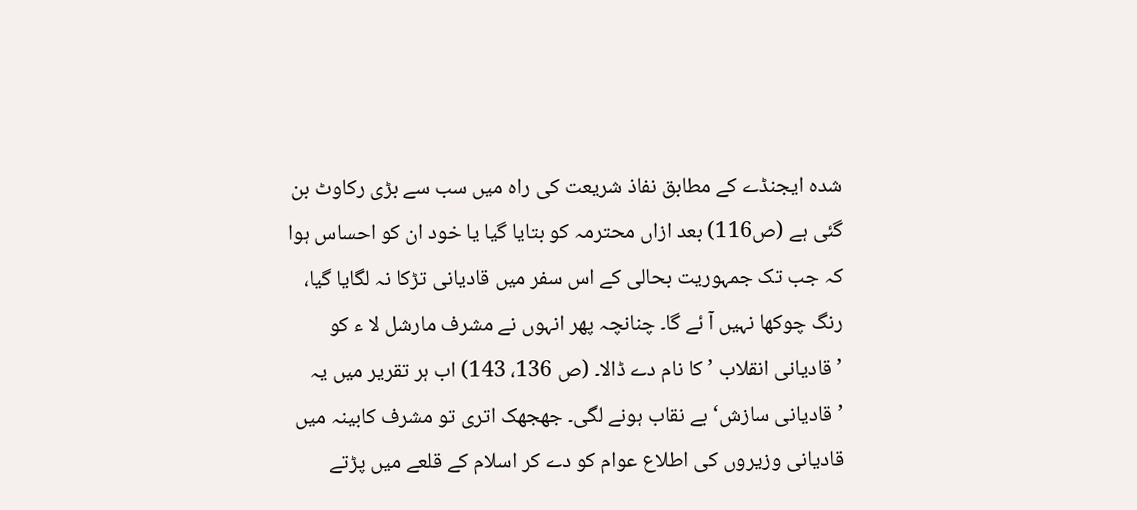شدہ ایجنڈے کے مطابق نفاذ شریعت کی راہ میں سب سے بڑی رکاوٹ بن گئی ہے (ص116) بعد ازاں محترمہ کو بتایا گیا یا خود ان کو احساس ہوا کہ جب تک جمہوریت بحالی کے اس سفر میں قادیانی تڑکا نہ لگایا گیا، رنگ چوکھا نہیں آ ئے گا۔ چنانچہ پھر انہوں نے مشرف مارشل لا ء کو ’قادیانی انقلاب ’ کا نام دے ڈالا۔ (ص 136، 143) اب ہر تقریر میں یہ ’قادیانی سازش‘ بے نقاب ہونے لگی۔ جھجھک اتری تو مشرف کابینہ میں قادیانی وزیروں کی اطلاع عوام کو دے کر اسلام کے قلعے میں پڑتے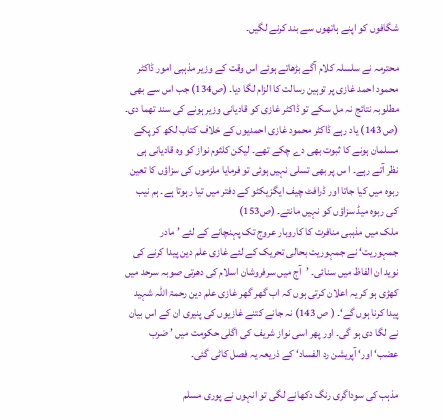شگافوں کو اپنے ہاتھوں سے بند کرنے لگیں۔

محترمہ نے سلسلہ کلام آگے بڑھاتے ہوئے اس وقت کے وزیر مذہبی امور ڈاکٹر محمود احمد غازی پر توہین رسالت کا الزام لگا دیا۔ (ص134) جب اس سے بھی مطلوبہ نتائج نہ مل سکے تو ڈاکٹر غازی کو قادیانی وزیر ہونے کی سند تھما دی۔ (ص 143) یاد رہے ڈاکٹر محمود غازی احمدیوں کے خلاف کتاب لکھ کر پکے مسلمان ہونے کا ثبوت بھی دے چکے تھے۔ لیکن کلثوم نواز کو وہ قادیانی ہی نظر آتے رہے۔ ا س پر بھی تسلی نہیں ہوئی تو فرمایا ملزموں کی سزاؤں کا تعین ربوہ میں کیا جاتا اور ڈرافٹ چیف ایگزیکٹو کے دفتر میں تیا ر ہوتا ہے۔ ہم نیب کی ربوہ میڈ سزاؤں کو نہیں مانتے۔ (ص153)
ملک میں مذہبی منافرت کا کاروبار عروج تک پہنچانے کے لئے ’ مادر جمہوریت‘ نے جمہوریت بحالی تحریک کے لئے غازی علم دین پیدا کرنے کی نوید ان الفاظ میں سنائی۔ ’آج میں سرفروشان اسلام کی دھرتی صوبہ سرحد میں کھڑی ہو کر یہ اعلان کرتی ہوں کہ اب گھر گھر غازی علم دین رحمۃ اللہ شہید پیدا کرنا ہوں گے‘۔ ( ص 143) نہ جانے کتنے غازیوں کی پنیری ان کے اس بیان نے لگا دی ہو گی۔ اور پھر اسی نواز شریف کی اگلی حکومت میں ’ ضرب عضب‘ اور‘ آپریشن رد الفساد‘ کے ذریعہ یہ فصل کاٹی گئی۔

مذہب کی سوداگری رنگ دکھانے لگی تو انہوں نے پوری مسلم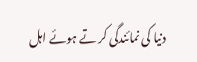دنیا کی نمائندگی کر تے ہوئے اہل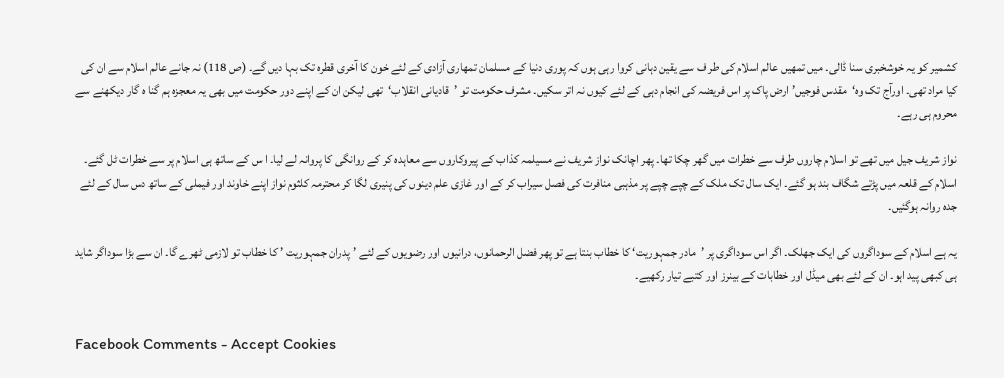کشمیر کو یہ خوشخبری سنا ڈالی۔ میں تمھیں عالم اسلام کی طر ف سے یقین دہانی کروا رہی ہوں کہ پوری دنیا کے مسلمان تمھاری آزادی کے لئے خون کا آخری قطرہ تک بہا دیں گے۔ (ص 118) نہ جانے عالم اسلام سے ان کی کیا مراد تھی۔ اورآج تک وہ‘مقدس فوجیں’ ارض پاک پر اس فریضہ کی انجام دہی کے لئے کیوں نہ اتر سکیں۔ مشرف حکومت تو ’قادیانی انقلاب‘تھی لیکن ان کے اپنے دور حکومت میں بھی یہ معجزہ ہم گنا ہ گار دیکھنے سے محروم ہی رہے۔

نواز شریف جیل میں تھے تو اسلام چاروں طرف سے خطرات میں گھر چکا تھا۔ پھر اچانک نواز شریف نے مسیلمہ کذاب کے پیروکاروں سے معاہدہ کر کے روانگی کا پروانہ لے لیا۔ ا س کے ساتھ ہی اسلام پر سے خطرات ٹل گئے۔ اسلام کے قلعہ میں پڑتے شگاف بند ہو گئے۔ ایک سال تک ملک کے چپے چپے پر مذہبی منافرت کی فصل سیراب کر کے اور غازی علم دینوں کی پنیری لگا کر محترمہ کلثوم نواز اپنے خاوند اور فیملی کے ساتھ دس سال کے لئے جدہ روانہ ہوگئیں۔

یہ ہے اسلام کے سوداگروں کی ایک جھلک۔ اگر اس سوداگری پر ’مادر جمہوریت‘ کا خطاب بنتا ہے تو پھر فضل الرحمانوں، درانیوں اور رضویوں کے لئے ’پدران جمہوریت ’ کا خطاب تو لازمی ٹھرے گا۔ ان سے بڑا سوداگر شاید ہی کبھی پید اہو۔ ان کے لئے بھی میڈل اور خطابات کے بینرز اور کتبے تیار رکھیے۔


Facebook Comments - Accept Cookies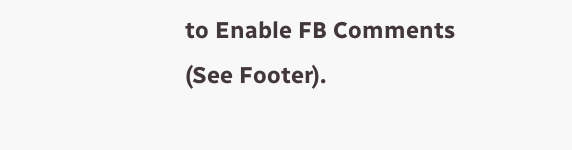to Enable FB Comments (See Footer).